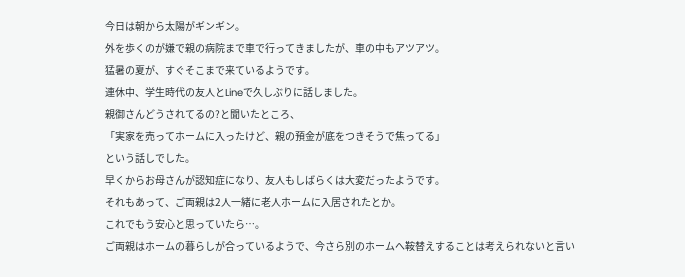今日は朝から太陽がギンギン。
外を歩くのが嫌で親の病院まで車で行ってきましたが、車の中もアツアツ。
猛暑の夏が、すぐそこまで来ているようです。
連休中、学生時代の友人とLineで久しぶりに話しました。
親御さんどうされてるの?と聞いたところ、
「実家を売ってホームに入ったけど、親の預金が底をつきそうで焦ってる」
という話しでした。
早くからお母さんが認知症になり、友人もしばらくは大変だったようです。
それもあって、ご両親は2人一緒に老人ホームに入居されたとか。
これでもう安心と思っていたら…。
ご両親はホームの暮らしが合っているようで、今さら別のホームへ鞍替えすることは考えられないと言い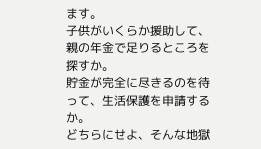ます。
子供がいくらか援助して、親の年金で足りるところを探すか。
貯金が完全に尽きるのを待って、生活保護を申請するか。
どちらにせよ、そんな地獄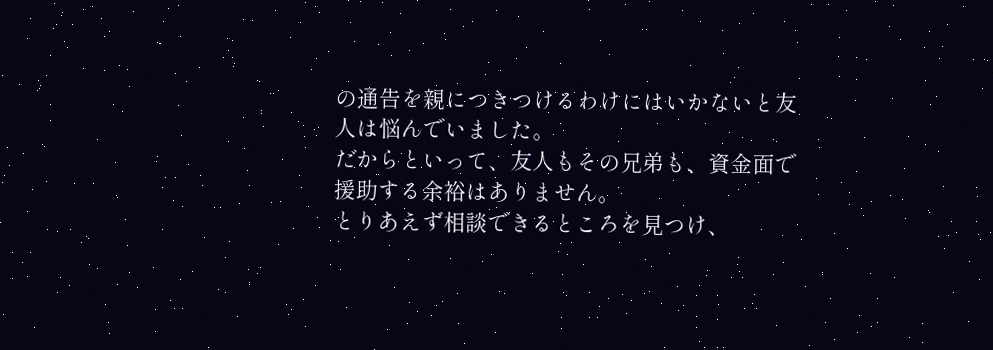の通告を親につきつけるわけにはいかないと友人は悩んでいました。
だからといって、友人もその兄弟も、資金面で援助する余裕はありません。
とりあえず相談できるところを見つけ、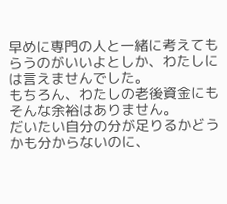早めに専門の人と一緒に考えてもらうのがいいよとしか、わたしには言えませんでした。
もちろん、わたしの老後資金にもそんな余裕はありません。
だいたい自分の分が足りるかどうかも分からないのに、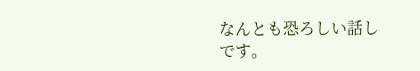なんとも恐ろしい話しです。